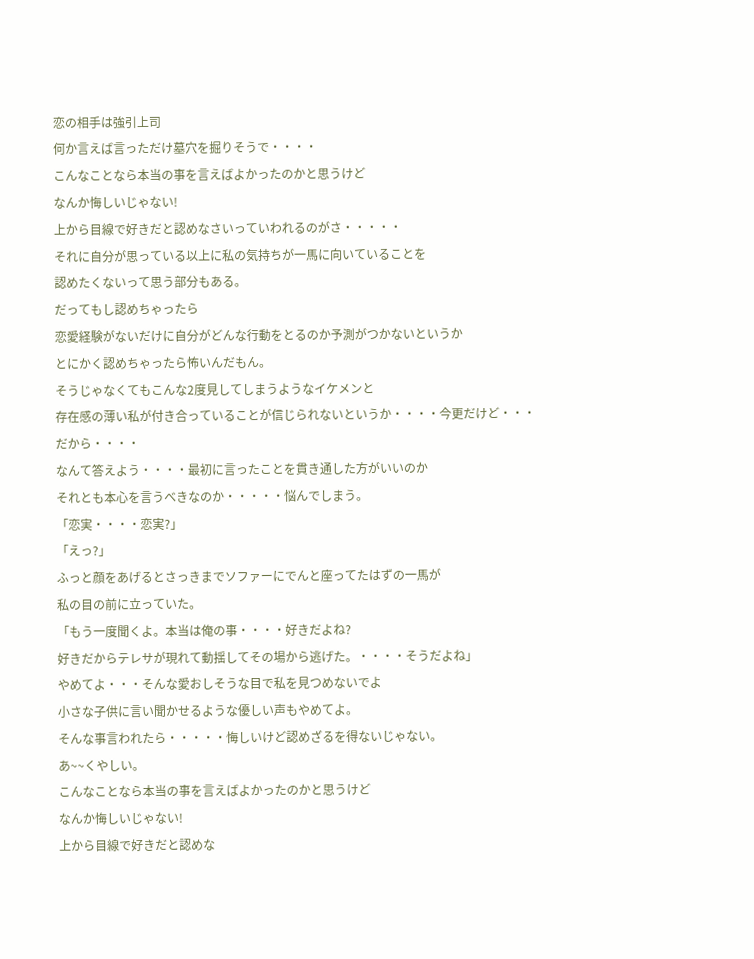恋の相手は強引上司
何か言えば言っただけ墓穴を掘りそうで・・・・
こんなことなら本当の事を言えばよかったのかと思うけど
なんか悔しいじゃない!
上から目線で好きだと認めなさいっていわれるのがさ・・・・・
それに自分が思っている以上に私の気持ちが一馬に向いていることを
認めたくないって思う部分もある。
だってもし認めちゃったら
恋愛経験がないだけに自分がどんな行動をとるのか予測がつかないというか
とにかく認めちゃったら怖いんだもん。
そうじゃなくてもこんな2度見してしまうようなイケメンと
存在感の薄い私が付き合っていることが信じられないというか・・・・今更だけど・・・
だから・・・・
なんて答えよう・・・・最初に言ったことを貫き通した方がいいのか
それとも本心を言うべきなのか・・・・・悩んでしまう。
「恋実・・・・恋実?」
「えっ?」
ふっと顔をあげるとさっきまでソファーにでんと座ってたはずの一馬が
私の目の前に立っていた。
「もう一度聞くよ。本当は俺の事・・・・好きだよね?
好きだからテレサが現れて動揺してその場から逃げた。・・・・そうだよね」
やめてよ・・・そんな愛おしそうな目で私を見つめないでよ
小さな子供に言い聞かせるような優しい声もやめてよ。
そんな事言われたら・・・・・悔しいけど認めざるを得ないじゃない。
あ~~くやしい。
こんなことなら本当の事を言えばよかったのかと思うけど
なんか悔しいじゃない!
上から目線で好きだと認めな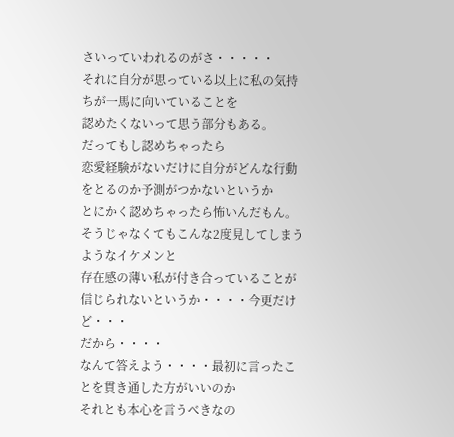さいっていわれるのがさ・・・・・
それに自分が思っている以上に私の気持ちが一馬に向いていることを
認めたくないって思う部分もある。
だってもし認めちゃったら
恋愛経験がないだけに自分がどんな行動をとるのか予測がつかないというか
とにかく認めちゃったら怖いんだもん。
そうじゃなくてもこんな2度見してしまうようなイケメンと
存在感の薄い私が付き合っていることが信じられないというか・・・・今更だけど・・・
だから・・・・
なんて答えよう・・・・最初に言ったことを貫き通した方がいいのか
それとも本心を言うべきなの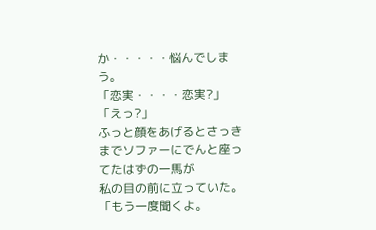か・・・・・悩んでしまう。
「恋実・・・・恋実?」
「えっ?」
ふっと顔をあげるとさっきまでソファーにでんと座ってたはずの一馬が
私の目の前に立っていた。
「もう一度聞くよ。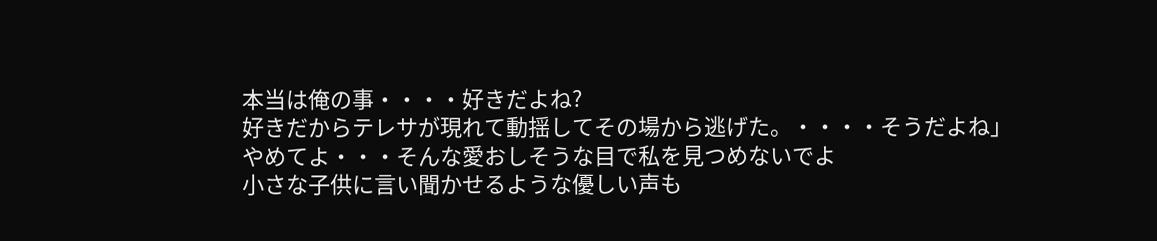本当は俺の事・・・・好きだよね?
好きだからテレサが現れて動揺してその場から逃げた。・・・・そうだよね」
やめてよ・・・そんな愛おしそうな目で私を見つめないでよ
小さな子供に言い聞かせるような優しい声も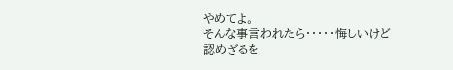やめてよ。
そんな事言われたら・・・・・悔しいけど認めざるを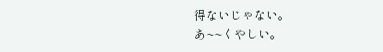得ないじゃない。
あ~~くやしい。